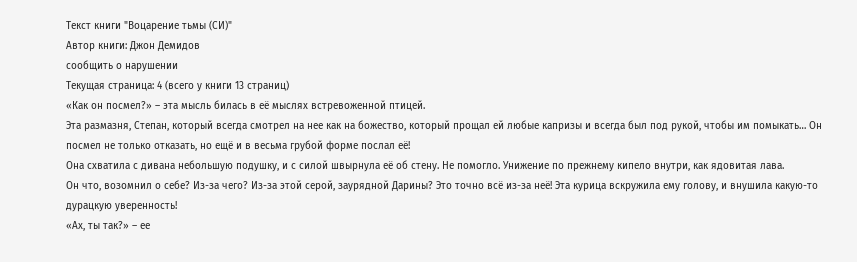Текст книги "Воцарение тьмы (СИ)"
Автор книги: Джон Демидов
сообщить о нарушении
Текущая страница: 4 (всего у книги 13 страниц)
«Как он посмел?» – эта мысль билась в её мыслях встревоженной птицей.
Эта размазня, Степан, который всегда смотрел на нее как на божество, который прощал ей любые капризы и всегда был под рукой, чтобы им помыкать… Он посмел не только отказать, но ещё и в весьма грубой форме послал её!
Она схватила с дивана небольшую подушку, и с силой швырнула её об стену. Не помогло. Унижение по прежнему кипело внутри, как ядовитая лава.
Он что, возомнил о себе? Из-за чего? Из-за этой серой, заурядной Дарины? Это точно всё из-за неё! Эта курица вскружила ему голову, и внушила какую-то дурацкую уверенность!
«Ах, ты так?» – ее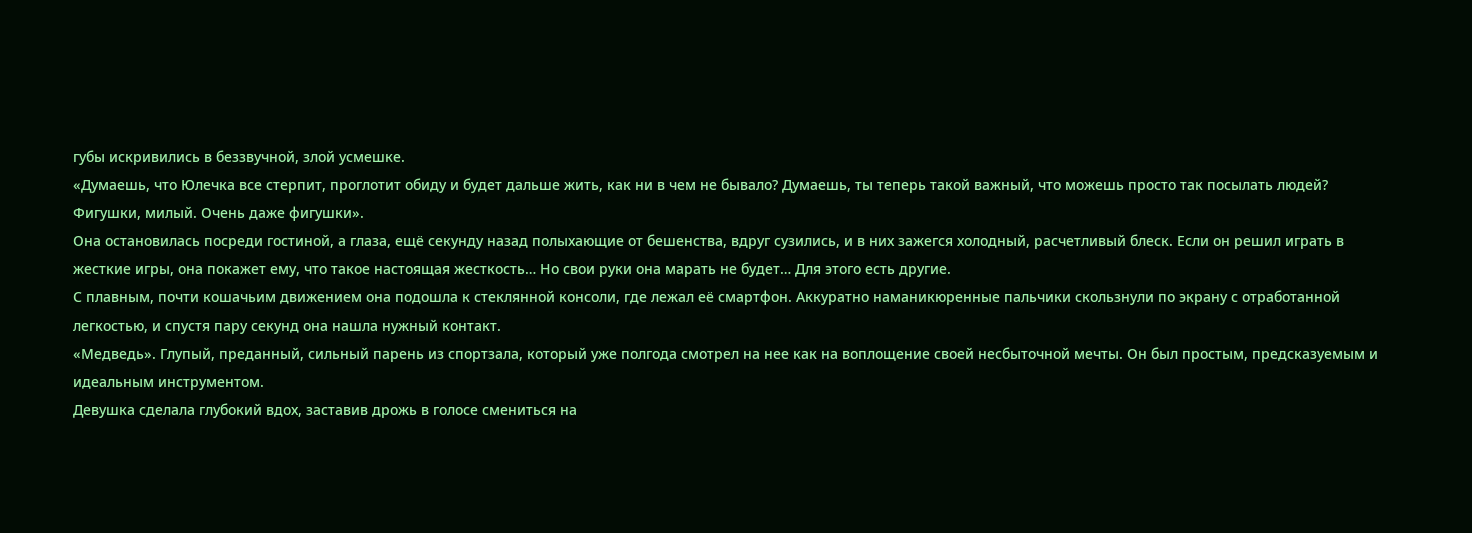губы искривились в беззвучной, злой усмешке.
«Думаешь, что Юлечка все стерпит, проглотит обиду и будет дальше жить, как ни в чем не бывало? Думаешь, ты теперь такой важный, что можешь просто так посылать людей? Фигушки, милый. Очень даже фигушки».
Она остановилась посреди гостиной, а глаза, ещё секунду назад полыхающие от бешенства, вдруг сузились, и в них зажегся холодный, расчетливый блеск. Если он решил играть в жесткие игры, она покажет ему, что такое настоящая жесткость… Но свои руки она марать не будет… Для этого есть другие.
С плавным, почти кошачьим движением она подошла к стеклянной консоли, где лежал её смартфон. Аккуратно наманикюренные пальчики скользнули по экрану с отработанной легкостью, и спустя пару секунд она нашла нужный контакт.
«Медведь». Глупый, преданный, сильный парень из спортзала, который уже полгода смотрел на нее как на воплощение своей несбыточной мечты. Он был простым, предсказуемым и идеальным инструментом.
Девушка сделала глубокий вдох, заставив дрожь в голосе смениться на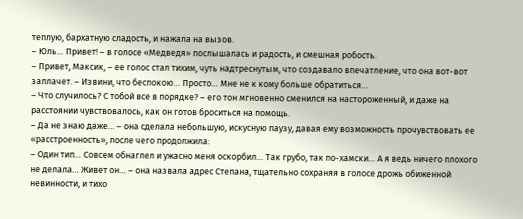теплую, бархатную сладость, и нажала на вызов.
– Юль… Привет! – в голосе «Медведя» послышалась и радость, и смешная робость.
– Привет, Максик, – ее голос стал тихим, чуть надтреснутым, что создавало впечатление, что она вот-вот заплачет. – Извини, что беспокою… Просто… Мне не к кому больше обратиться…
– Что случилось? С тобой все в порядке? – его тон мгновенно сменился на настороженный, и даже на расстоянии чувствовалось, как он готов броситься на помощь.
– Да не знаю даже… – она сделала небольшую, искусную паузу, давая ему возможность прочувствовать ее «расстроенность», после чего продолжила:
– Один тип… Совсем обнаглел и ужасно меня оскорбил… Так грубо, так по-хамски… А я ведь ничего плохого не делала… Живет он… – она назвала адрес Степана, тщательно сохраняя в голосе дрожь обиженной невинности, и тихо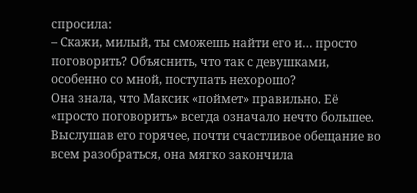спросила:
– Скажи, милый, ты сможешь найти его и… просто поговорить? Объяснить, что так с девушками, особенно со мной, поступать нехорошо?
Она знала, что Максик «поймет» правильно. Её «просто поговорить» всегда означало нечто большее. Выслушав его горячее, почти счастливое обещание во всем разобраться, она мягко закончила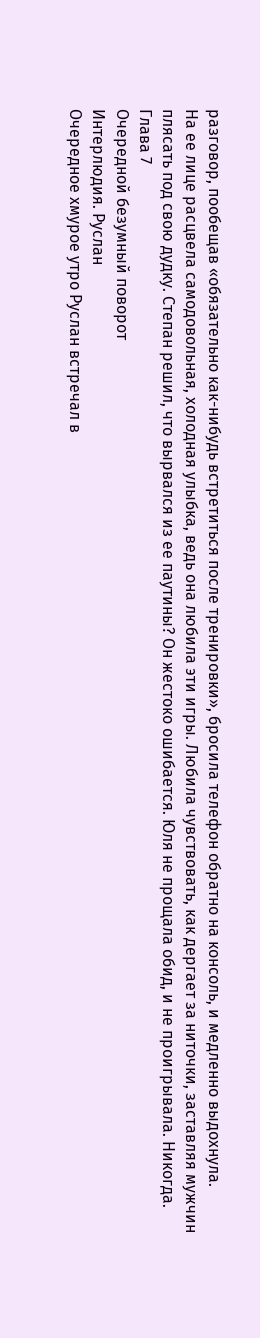разговор, пообещав «обязательно как-нибудь встретиться после тренировки», бросила телефон обратно на консоль, и медленно выдохнула.
На ее лице расцвела самодовольная, холодная улыбка, ведь она любила эти игры. Любила чувствовать, как дергает за ниточки, заставляя мужчин плясать под свою дудку. Степан решил, что вырвался из ее паутины? Он жестоко ошибается. Юля не прощала обид, и не проигрывала. Никогда.
Глава 7
Очередной безумный поворот
Интерлюдия. Руслан
Очередное хмурое утро Руслан встречал в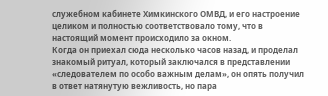служебном кабинете Химкинского ОМВД, и его настроение целиком и полностью соответствовало тому, что в настоящий момент происходило за окном.
Когда он приехал сюда несколько часов назад, и проделал знакомый ритуал, который заключался в представлении «следователем по особо важным делам», он опять получил в ответ натянутую вежливость, но пара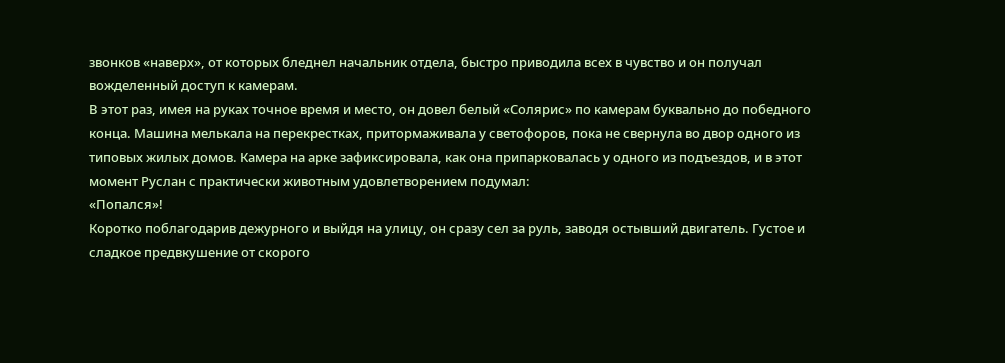звонков «наверх», от которых бледнел начальник отдела, быстро приводила всех в чувство и он получал вожделенный доступ к камерам.
В этот раз, имея на руках точное время и место, он довел белый «Солярис» по камерам буквально до победного конца. Машина мелькала на перекрестках, притормаживала у светофоров, пока не свернула во двор одного из типовых жилых домов. Камера на арке зафиксировала, как она припарковалась у одного из подъездов, и в этот момент Руслан с практически животным удовлетворением подумал:
«Попался»!
Коротко поблагодарив дежурного и выйдя на улицу, он сразу сел за руль, заводя остывший двигатель. Густое и сладкое предвкушение от скорого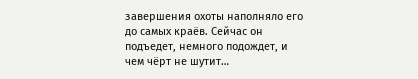завершения охоты наполняло его до самых краёв. Сейчас он подъедет, немного подождет, и чем чёрт не шутит…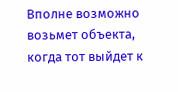Вполне возможно возьмет объекта, когда тот выйдет к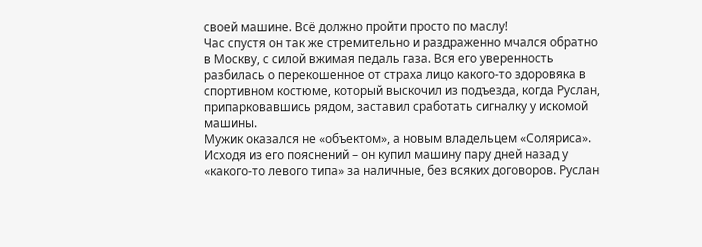своей машине. Всё должно пройти просто по маслу!
Час спустя он так же стремительно и раздраженно мчался обратно в Москву, с силой вжимая педаль газа. Вся его уверенность разбилась о перекошенное от страха лицо какого-то здоровяка в спортивном костюме, который выскочил из подъезда, когда Руслан, припарковавшись рядом, заставил сработать сигналку у искомой машины.
Мужик оказался не «объектом», а новым владельцем «Соляриса». Исходя из его пояснений – он купил машину пару дней назад у «какого-то левого типа» за наличные, без всяких договоров. Руслан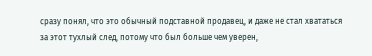сразу понял, что это обычный подставной продавец, и даже не стал хвататься за этот тухлый след, потому что был больше чем уверен,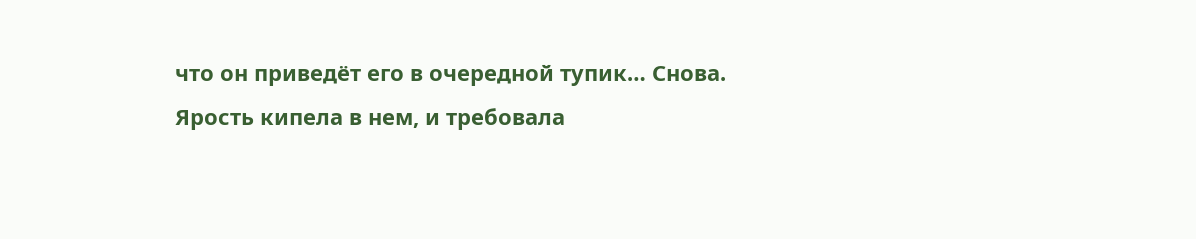что он приведёт его в очередной тупик… Снова.
Ярость кипела в нем, и требовала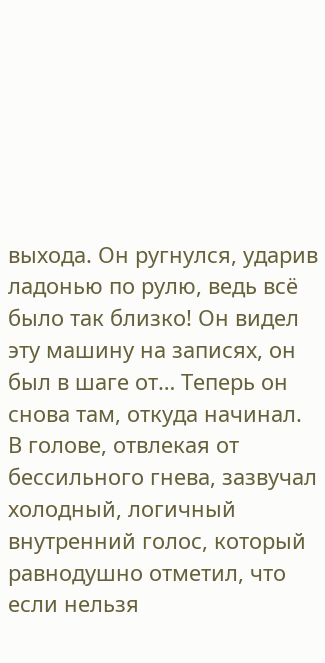выхода. Он ругнулся, ударив ладонью по рулю, ведь всё было так близко! Он видел эту машину на записях, он был в шаге от… Теперь он снова там, откуда начинал.
В голове, отвлекая от бессильного гнева, зазвучал холодный, логичный внутренний голос, который равнодушно отметил, что если нельзя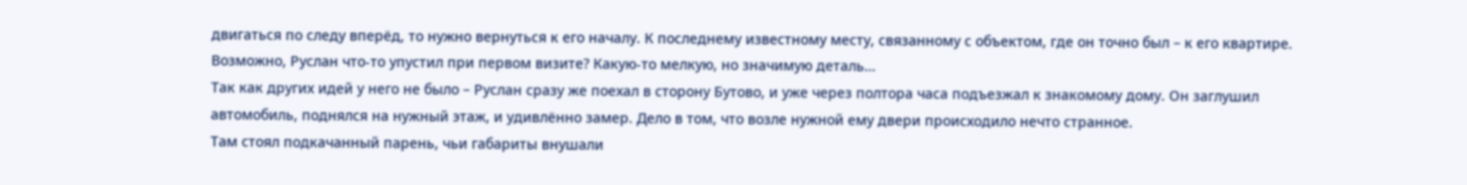двигаться по следу вперёд, то нужно вернуться к его началу. К последнему известному месту, связанному с объектом, где он точно был – к его квартире. Возможно, Руслан что-то упустил при первом визите? Какую-то мелкую, но значимую деталь…
Так как других идей у него не было – Руслан сразу же поехал в сторону Бутово, и уже через полтора часа подъезжал к знакомому дому. Он заглушил автомобиль, поднялся на нужный этаж, и удивлённо замер. Дело в том, что возле нужной ему двери происходило нечто странное.
Там стоял подкачанный парень, чьи габариты внушали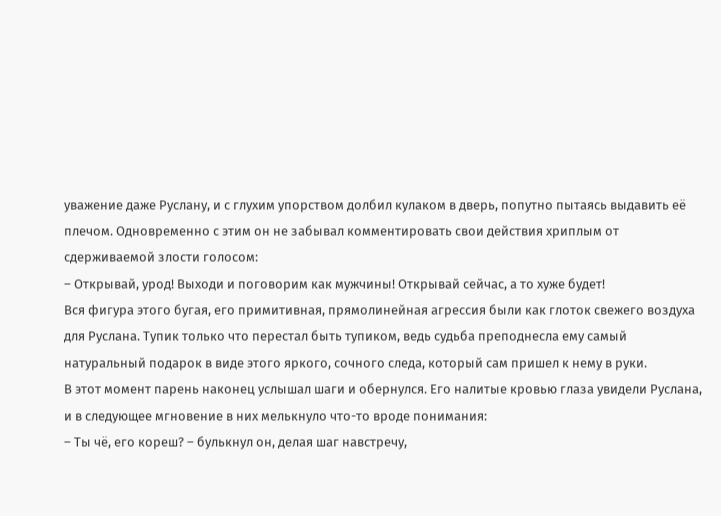уважение даже Руслану, и с глухим упорством долбил кулаком в дверь, попутно пытаясь выдавить её плечом. Одновременно с этим он не забывал комментировать свои действия хриплым от сдерживаемой злости голосом:
– Открывай, урод! Выходи и поговорим как мужчины! Открывай сейчас, а то хуже будет!
Вся фигура этого бугая, его примитивная, прямолинейная агрессия были как глоток свежего воздуха для Руслана. Тупик только что перестал быть тупиком, ведь судьба преподнесла ему самый натуральный подарок в виде этого яркого, сочного следа, который сам пришел к нему в руки.
В этот момент парень наконец услышал шаги и обернулся. Его налитые кровью глаза увидели Руслана, и в следующее мгновение в них мелькнуло что-то вроде понимания:
– Ты чё, его кореш? – булькнул он, делая шаг навстречу,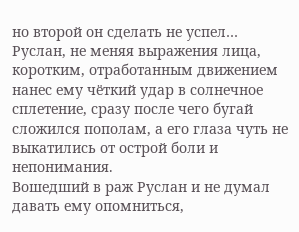но второй он сделать не успел…
Руслан, не меняя выражения лица, коротким, отработанным движением нанес ему чёткий удар в солнечное сплетение, сразу после чего бугай сложился пополам, а его глаза чуть не выкатились от острой боли и непонимания.
Вошедший в раж Руслан и не думал давать ему опомниться,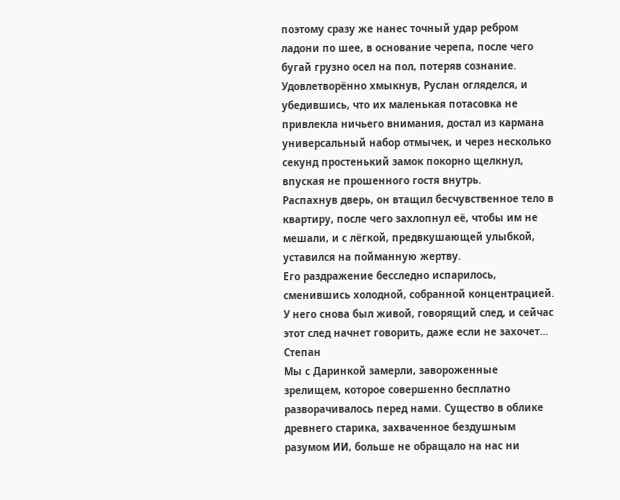поэтому сразу же нанес точный удар ребром ладони по шее, в основание черепа, после чего бугай грузно осел на пол, потеряв сознание.
Удовлетворённо хмыкнув, Руслан огляделся, и убедившись, что их маленькая потасовка не привлекла ничьего внимания, достал из кармана универсальный набор отмычек, и через несколько секунд простенький замок покорно щелкнул, впуская не прошенного гостя внутрь.
Распахнув дверь, он втащил бесчувственное тело в квартиру, после чего захлопнул её, чтобы им не мешали, и с лёгкой, предвкушающей улыбкой, уставился на пойманную жертву.
Его раздражение бесследно испарилось, сменившись холодной, собранной концентрацией. У него снова был живой, говорящий след, и сейчас этот след начнет говорить, даже если не захочет…
Степан
Мы с Даринкой замерли, завороженные зрелищем, которое совершенно бесплатно разворачивалось перед нами. Существо в облике древнего старика, захваченное бездушным разумом ИИ, больше не обращало на нас ни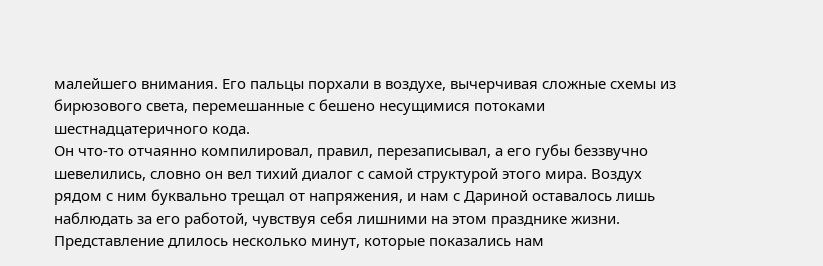малейшего внимания. Его пальцы порхали в воздухе, вычерчивая сложные схемы из бирюзового света, перемешанные с бешено несущимися потоками шестнадцатеричного кода.
Он что-то отчаянно компилировал, правил, перезаписывал, а его губы беззвучно шевелились, словно он вел тихий диалог с самой структурой этого мира. Воздух рядом с ним буквально трещал от напряжения, и нам с Дариной оставалось лишь наблюдать за его работой, чувствуя себя лишними на этом празднике жизни.
Представление длилось несколько минут, которые показались нам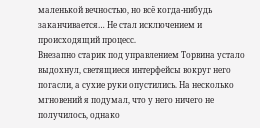маленькой вечностью, но всё когда-нибудь заканчивается… Не стал исключением и происходящий процесс.
Внезапно старик под управлением Торвина устало выдохнул, светящиеся интерфейсы вокруг него погасли, а сухие руки опустились. На несколько мгновений я подумал, что у него ничего не получилось, однако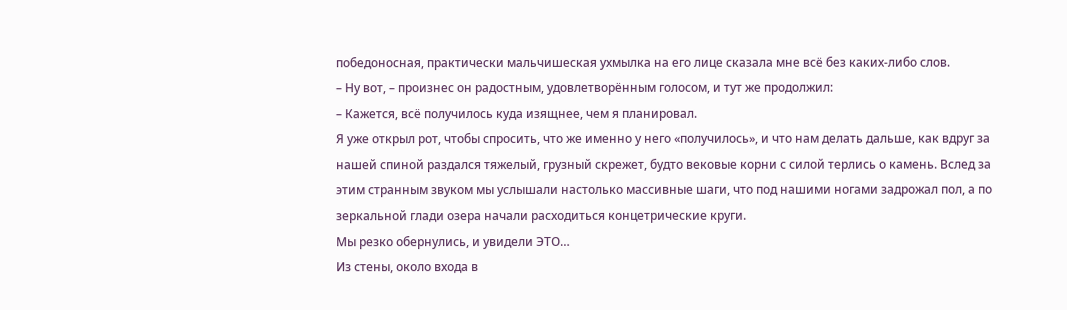победоносная, практически мальчишеская ухмылка на его лице сказала мне всё без каких-либо слов.
– Ну вот, – произнес он радостным, удовлетворённым голосом, и тут же продолжил:
– Кажется, всё получилось куда изящнее, чем я планировал.
Я уже открыл рот, чтобы спросить, что же именно у него «получилось», и что нам делать дальше, как вдруг за нашей спиной раздался тяжелый, грузный скрежет, будто вековые корни с силой терлись о камень. Вслед за этим странным звуком мы услышали настолько массивные шаги, что под нашими ногами задрожал пол, а по зеркальной глади озера начали расходиться концетрические круги.
Мы резко обернулись, и увидели ЭТО…
Из стены, около входа в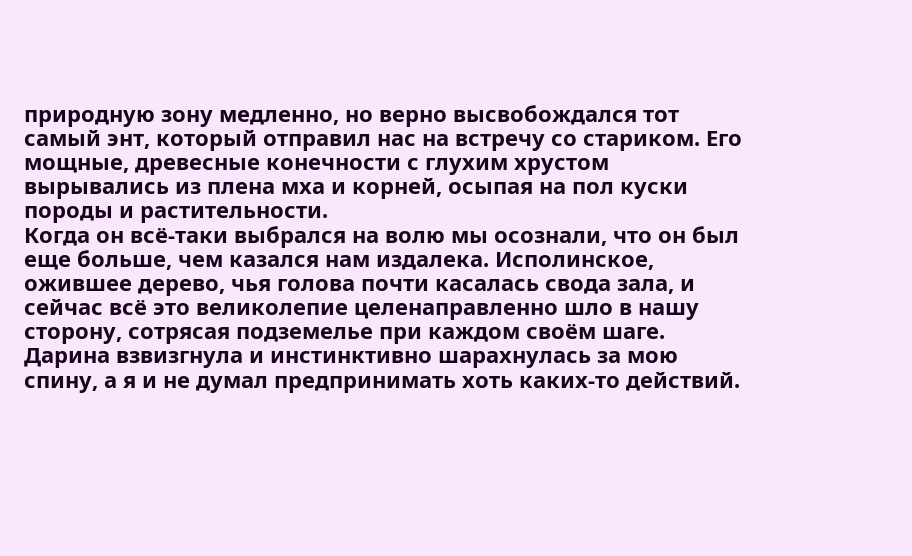природную зону медленно, но верно высвобождался тот самый энт, который отправил нас на встречу со стариком. Его мощные, древесные конечности с глухим хрустом вырывались из плена мха и корней, осыпая на пол куски породы и растительности.
Когда он всё-таки выбрался на волю мы осознали, что он был еще больше, чем казался нам издалека. Исполинское, ожившее дерево, чья голова почти касалась свода зала, и сейчас всё это великолепие целенаправленно шло в нашу сторону, сотрясая подземелье при каждом своём шаге.
Дарина взвизгнула и инстинктивно шарахнулась за мою спину, а я и не думал предпринимать хоть каких-то действий.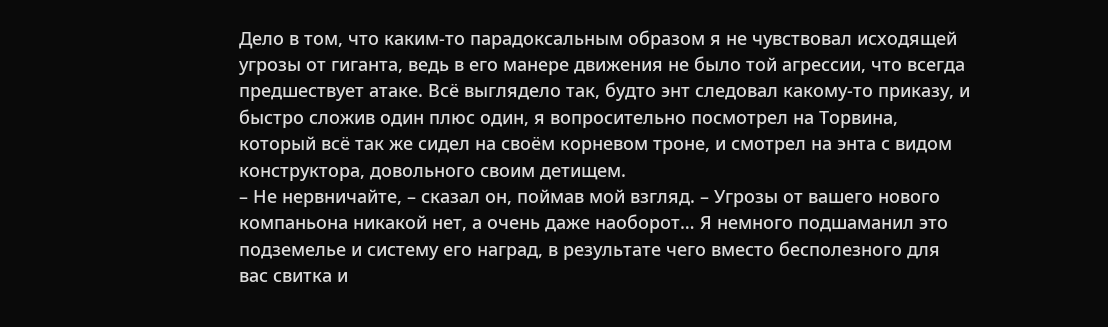Дело в том, что каким-то парадоксальным образом я не чувствовал исходящей угрозы от гиганта, ведь в его манере движения не было той агрессии, что всегда предшествует атаке. Всё выглядело так, будто энт следовал какому-то приказу, и быстро сложив один плюс один, я вопросительно посмотрел на Торвина, который всё так же сидел на своём корневом троне, и смотрел на энта с видом конструктора, довольного своим детищем.
– Не нервничайте, – сказал он, поймав мой взгляд. – Угрозы от вашего нового компаньона никакой нет, а очень даже наоборот… Я немного подшаманил это подземелье и систему его наград, в результате чего вместо бесполезного для вас свитка и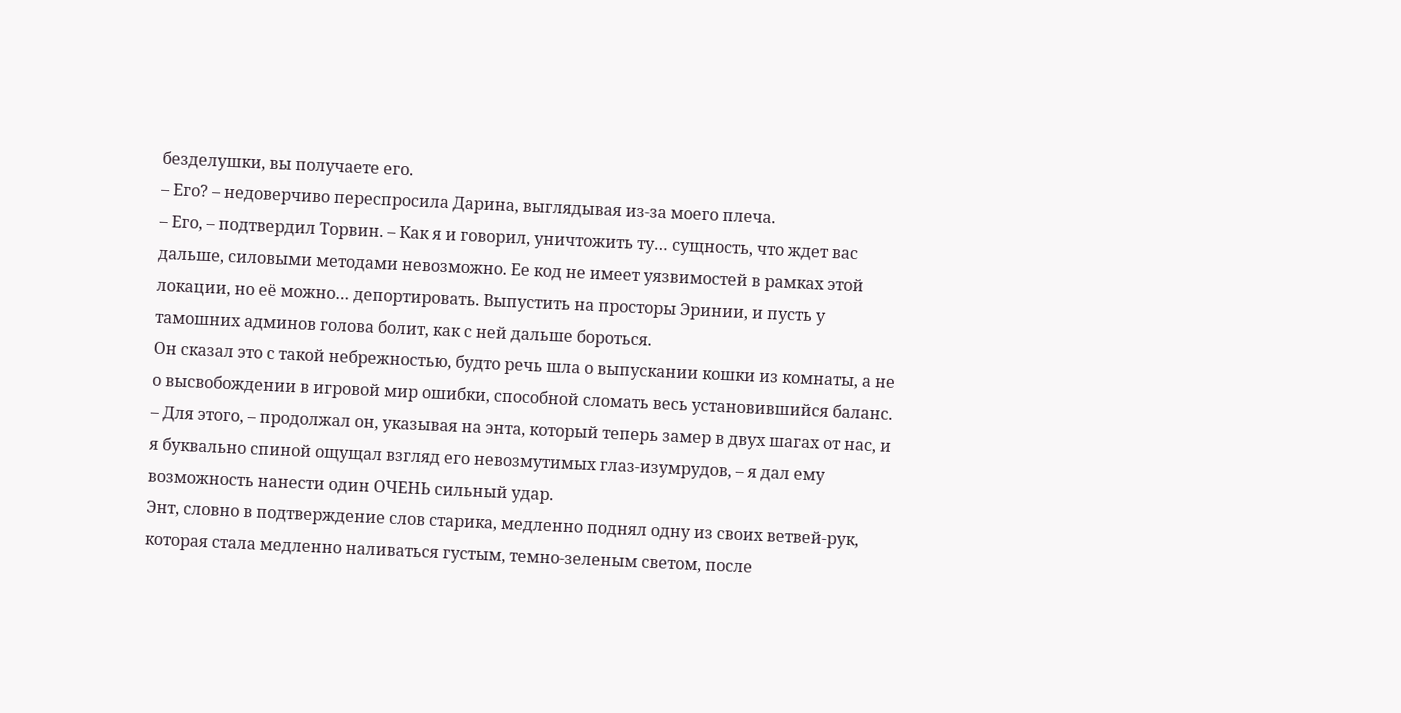безделушки, вы получаете его.
– Его? – недоверчиво переспросила Дарина, выглядывая из-за моего плеча.
– Его, – подтвердил Торвин. – Как я и говорил, уничтожить ту… сущность, что ждет вас дальше, силовыми методами невозможно. Ее код не имеет уязвимостей в рамках этой локации, но её можно… депортировать. Выпустить на просторы Эринии, и пусть у тамошних админов голова болит, как с ней дальше бороться.
Он сказал это с такой небрежностью, будто речь шла о выпускании кошки из комнаты, а не о высвобождении в игровой мир ошибки, способной сломать весь установившийся баланс.
– Для этого, – продолжал он, указывая на энта, который теперь замер в двух шагах от нас, и я буквально спиной ощущал взгляд его невозмутимых глаз-изумрудов, – я дал ему возможность нанести один ОЧЕНЬ сильный удар.
Энт, словно в подтверждение слов старика, медленно поднял одну из своих ветвей-рук, которая стала медленно наливаться густым, темно-зеленым светом, после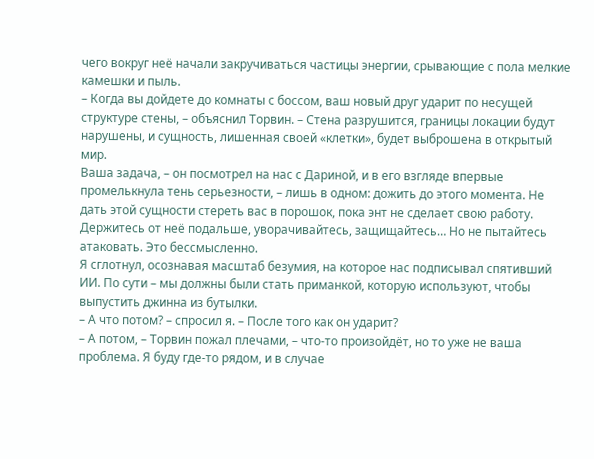чего вокруг неё начали закручиваться частицы энергии, срывающие с пола мелкие камешки и пыль.
– Когда вы дойдете до комнаты с боссом, ваш новый друг ударит по несущей структуре стены, – объяснил Торвин. – Стена разрушится, границы локации будут нарушены, и сущность, лишенная своей «клетки», будет выброшена в открытый мир.
Ваша задача, – он посмотрел на нас с Дариной, и в его взгляде впервые промелькнула тень серьезности, – лишь в одном: дожить до этого момента. Не дать этой сущности стереть вас в порошок, пока энт не сделает свою работу. Держитесь от неё подальше, уворачивайтесь, защищайтесь… Но не пытайтесь атаковать. Это бессмысленно.
Я сглотнул, осознавая масштаб безумия, на которое нас подписывал спятивший ИИ. По сути – мы должны были стать приманкой, которую используют, чтобы выпустить джинна из бутылки.
– А что потом? – спросил я. – После того как он ударит?
– А потом, – Торвин пожал плечами, – что-то произойдёт, но то уже не ваша проблема. Я буду где-то рядом, и в случае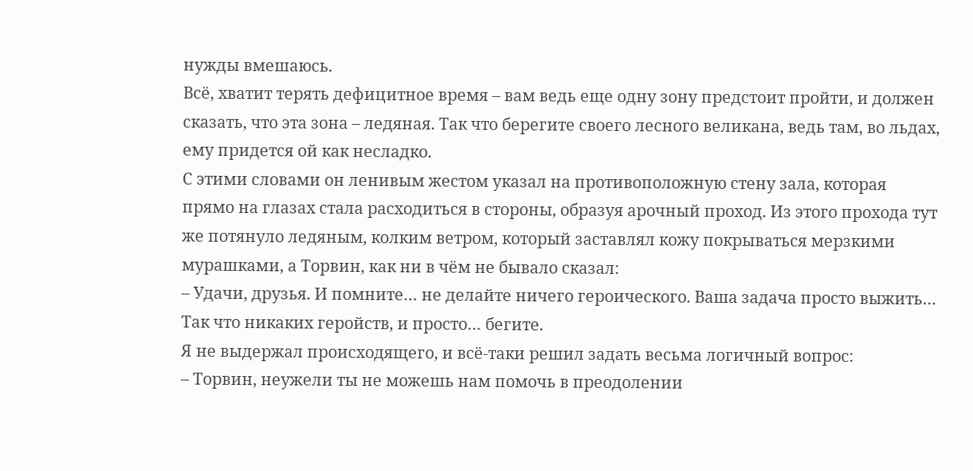нужды вмешаюсь.
Всё, хватит терять дефицитное время – вам ведь еще одну зону предстоит пройти, и должен сказать, что эта зона – ледяная. Так что берегите своего лесного великана, ведь там, во льдах, ему придется ой как несладко.
С этими словами он ленивым жестом указал на противоположную стену зала, которая прямо на глазах стала расходиться в стороны, образуя арочный проход. Из этого прохода тут же потянуло ледяным, колким ветром, который заставлял кожу покрываться мерзкими мурашками, а Торвин, как ни в чём не бывало сказал:
– Удачи, друзья. И помните… не делайте ничего героического. Ваша задача просто выжить… Так что никаких геройств, и просто… бегите.
Я не выдержал происходящего, и всё-таки решил задать весьма логичный вопрос:
– Торвин, неужели ты не можешь нам помочь в преодолении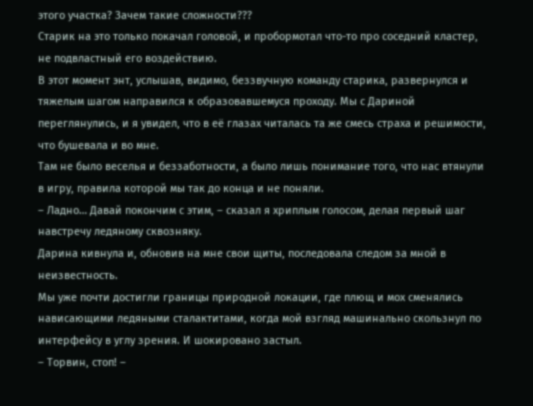этого участка? Зачем такие сложности???
Старик на это только покачал головой, и пробормотал что-то про соседний кластер, не подвластный его воздействию.
В этот момент энт, услышав, видимо, беззвучную команду старика, развернулся и тяжелым шагом направился к образовавшемуся проходу. Мы с Дариной переглянулись, и я увидел, что в её глазах читалась та же смесь страха и решимости, что бушевала и во мне.
Там не было веселья и беззаботности, а было лишь понимание того, что нас втянули в игру, правила которой мы так до конца и не поняли.
– Ладно… Давай покончим с этим, – сказал я хриплым голосом, делая первый шаг навстречу ледяному сквозняку.
Дарина кивнула и, обновив на мне свои щиты, последовала следом за мной в неизвестность.
Мы уже почти достигли границы природной локации, где плющ и мох сменялись нависающими ледяными сталактитами, когда мой взгляд машинально скользнул по интерфейсу в углу зрения. И шокировано застыл.
– Торвин, стоп! –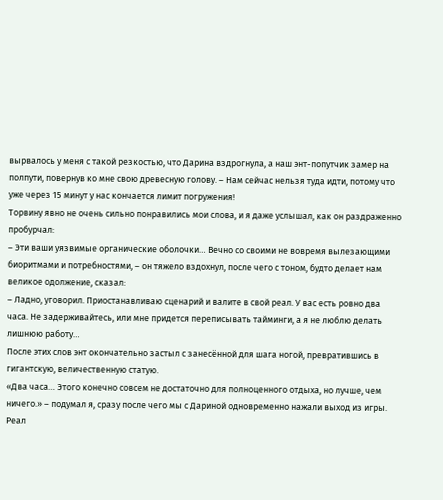вырвалось у меня с такой резкостью, что Дарина вздрогнула, а наш энт-попутчик замер на полпути, повернув ко мне свою древесную голову. – Нам сейчас нельзя туда идти, потому что уже через 15 минут у нас кончается лимит погружения!
Торвину явно не очень сильно понравились мои слова, и я даже услышал, как он раздраженно пробурчал:
– Эти ваши уязвимые органические оболочки… Вечно со своими не вовремя вылезающими биоритмами и потребностями, – он тяжело вздохнул, после чего с тоном, будто делает нам великое одолжение, сказал:
– Ладно, уговорил. Приостанавливаю сценарий и валите в свой реал. У вас есть ровно два часа. Не задерживайтесь, или мне придется переписывать тайминги, а я не люблю делать лишнюю работу…
После этих слов энт окончательно застыл с занесённой для шага ногой, превратившись в гигантскую, величественную статую.
«Два часа… Этого конечно совсем не достаточно для полноценного отдыха, но лучше, чем ничего.» – подумал я, сразу после чего мы с Дариной одновременно нажали выход из игры.
Реал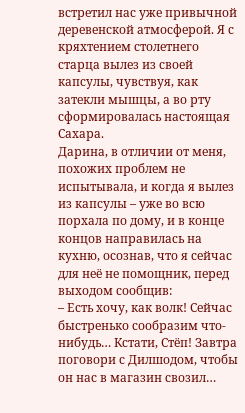встретил нас уже привычной деревенской атмосферой. Я с кряхтением столетнего старца вылез из своей капсулы, чувствуя, как затекли мышцы, а во рту сформировалась настоящая Сахара.
Дарина, в отличии от меня, похожих проблем не испытывала, и когда я вылез из капсулы – уже во всю порхала по дому, и в конце концов направилась на кухню, осознав, что я сейчас для неё не помощник, перед выходом сообщив:
– Есть хочу, как волк! Сейчас быстренько сообразим что-нибудь… Кстати, Стёп! Завтра поговори с Дилшодом, чтобы он нас в магазин свозил…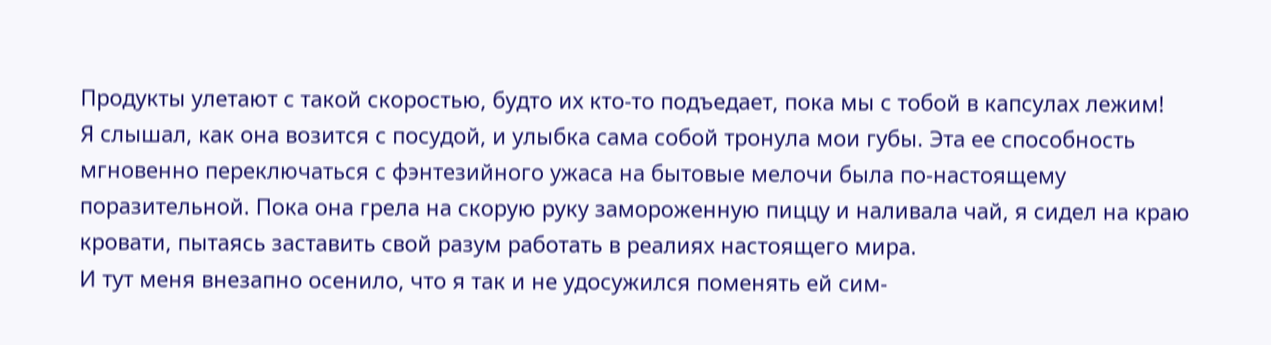Продукты улетают с такой скоростью, будто их кто-то подъедает, пока мы с тобой в капсулах лежим!
Я слышал, как она возится с посудой, и улыбка сама собой тронула мои губы. Эта ее способность мгновенно переключаться с фэнтезийного ужаса на бытовые мелочи была по-настоящему поразительной. Пока она грела на скорую руку замороженную пиццу и наливала чай, я сидел на краю кровати, пытаясь заставить свой разум работать в реалиях настоящего мира.
И тут меня внезапно осенило, что я так и не удосужился поменять ей сим-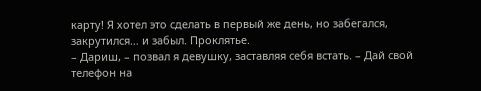карту! Я хотел это сделать в первый же день, но забегался, закрутился… и забыл. Проклятье.
– Дариш, – позвал я девушку, заставляя себя встать. – Дай свой телефон на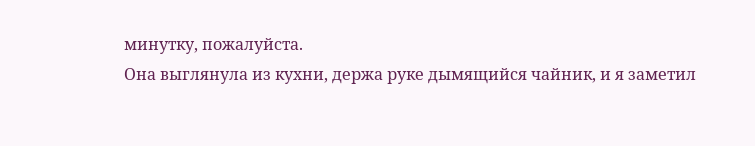минутку, пожалуйста.
Она выглянула из кухни, держа руке дымящийся чайник, и я заметил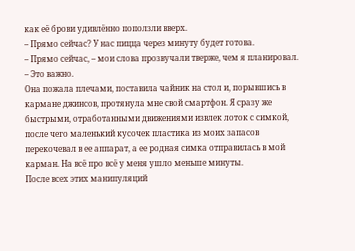как её брови удивлённо поползли вверх.
– Прямо сейчас? У нас пицца через минуту будет готова.
– Прямо сейчас, – мои слова прозвучали тверже, чем я планировал. – Это важно.
Она пожала плечами, поставила чайник на стол и, порывшись в кармане джинсов, протянула мне свой смартфон. Я сразу же быстрыми, отработанными движениями извлек лоток с симкой, после чего маленький кусочек пластика из моих запасов перекочевал в ее аппарат, а ее родная симка отправилась в мой карман. На всё про всё у меня ушло меньше минуты.
После всех этих манипуляций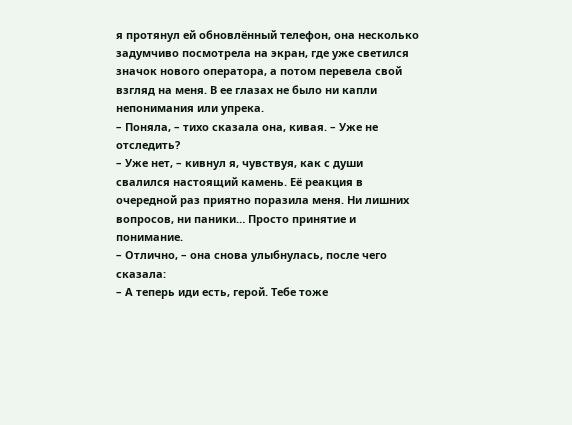я протянул ей обновлённый телефон, она несколько задумчиво посмотрела на экран, где уже светился значок нового оператора, а потом перевела свой взгляд на меня. В ее глазах не было ни капли непонимания или упрека.
– Поняла, – тихо сказала она, кивая. – Уже не отследить?
– Уже нет, – кивнул я, чувствуя, как с души свалился настоящий камень. Её реакция в очередной раз приятно поразила меня. Ни лишних вопросов, ни паники… Просто принятие и понимание.
– Отлично, – она снова улыбнулась, после чего сказала:
– А теперь иди есть, герой. Тебе тоже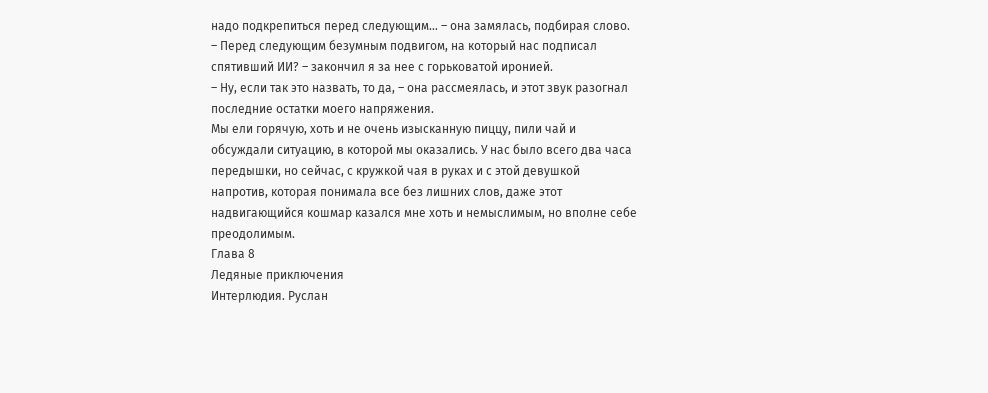надо подкрепиться перед следующим… – она замялась, подбирая слово.
– Перед следующим безумным подвигом, на который нас подписал спятивший ИИ? – закончил я за нее с горьковатой иронией.
– Ну, если так это назвать, то да, – она рассмеялась, и этот звук разогнал последние остатки моего напряжения.
Мы ели горячую, хоть и не очень изысканную пиццу, пили чай и обсуждали ситуацию, в которой мы оказались. У нас было всего два часа передышки, но сейчас, с кружкой чая в руках и с этой девушкой напротив, которая понимала все без лишних слов, даже этот надвигающийся кошмар казался мне хоть и немыслимым, но вполне себе преодолимым.
Глава 8
Ледяные приключения
Интерлюдия. Руслан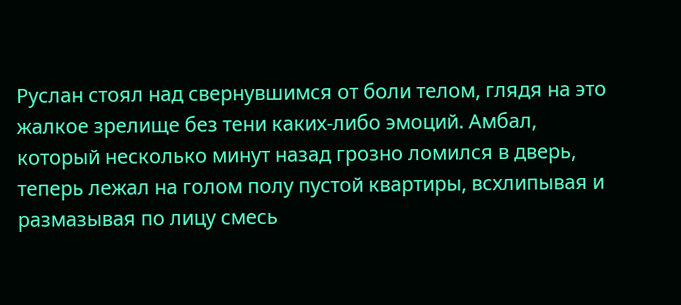Руслан стоял над свернувшимся от боли телом, глядя на это жалкое зрелище без тени каких-либо эмоций. Амбал, который несколько минут назад грозно ломился в дверь, теперь лежал на голом полу пустой квартиры, всхлипывая и размазывая по лицу смесь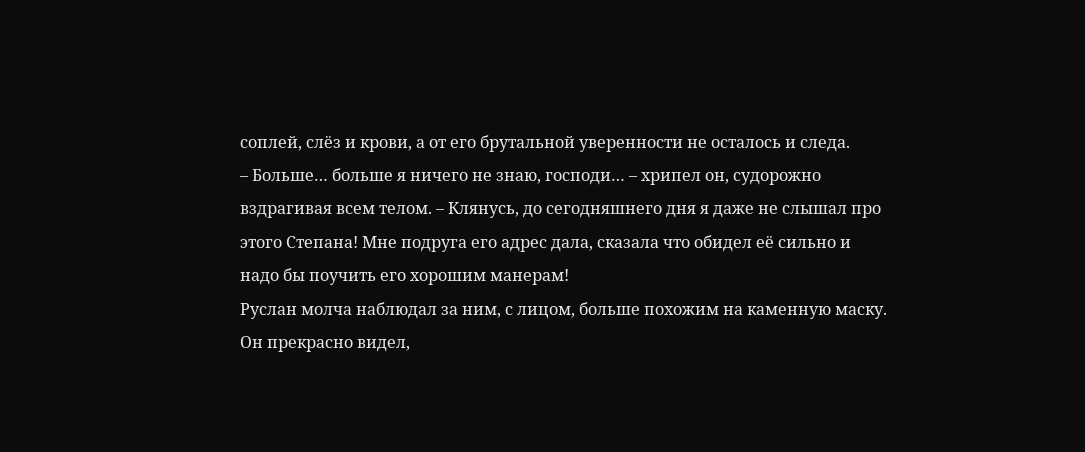соплей, слёз и крови, а от его брутальной уверенности не осталось и следа.
– Больше… больше я ничего не знаю, господи… – хрипел он, судорожно вздрагивая всем телом. – Клянусь, до сегодняшнего дня я даже не слышал про этого Степана! Мне подруга его адрес дала, сказала что обидел её сильно и надо бы поучить его хорошим манерам!
Руслан молча наблюдал за ним, с лицом, больше похожим на каменную маску. Он прекрасно видел,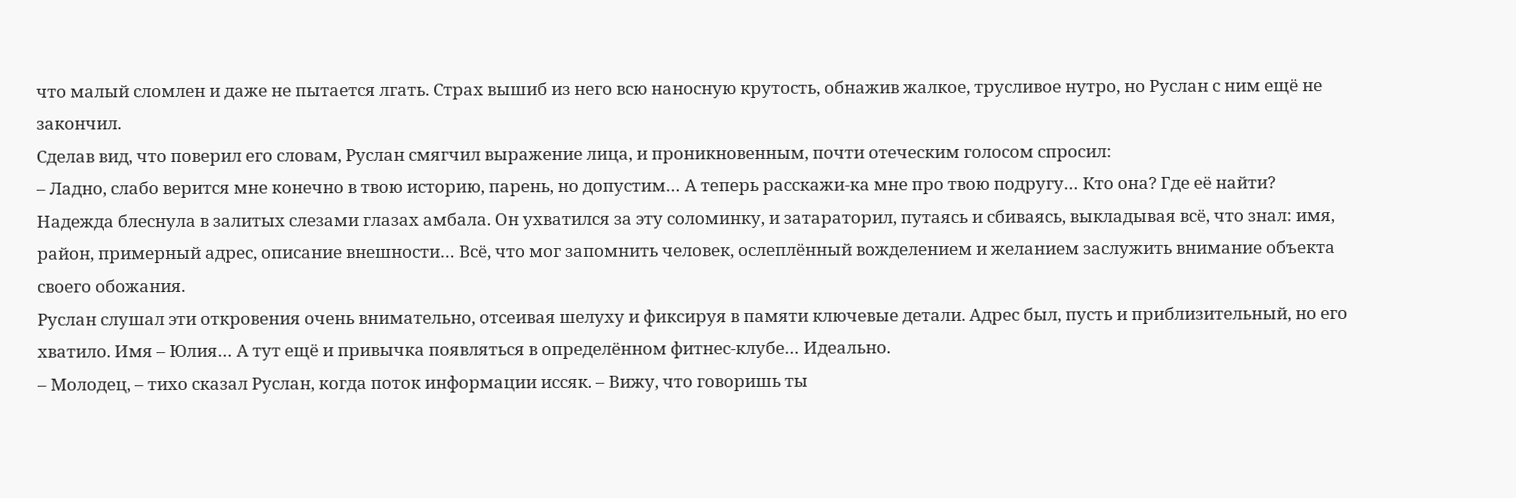что малый сломлен и даже не пытается лгать. Страх вышиб из него всю наносную крутость, обнажив жалкое, трусливое нутро, но Руслан с ним ещё не закончил.
Сделав вид, что поверил его словам, Руслан смягчил выражение лица, и проникновенным, почти отеческим голосом спросил:
– Ладно, слабо верится мне конечно в твою историю, парень, но допустим… А теперь расскажи-ка мне про твою подругу… Кто она? Где её найти?
Надежда блеснула в залитых слезами глазах амбала. Он ухватился за эту соломинку, и затараторил, путаясь и сбиваясь, выкладывая всё, что знал: имя, район, примерный адрес, описание внешности… Всё, что мог запомнить человек, ослеплённый вожделением и желанием заслужить внимание объекта своего обожания.
Руслан слушал эти откровения очень внимательно, отсеивая шелуху и фиксируя в памяти ключевые детали. Адрес был, пусть и приблизительный, но его хватило. Имя – Юлия… А тут ещё и привычка появляться в определённом фитнес-клубе… Идеально.
– Молодец, – тихо сказал Руслан, когда поток информации иссяк. – Вижу, что говоришь ты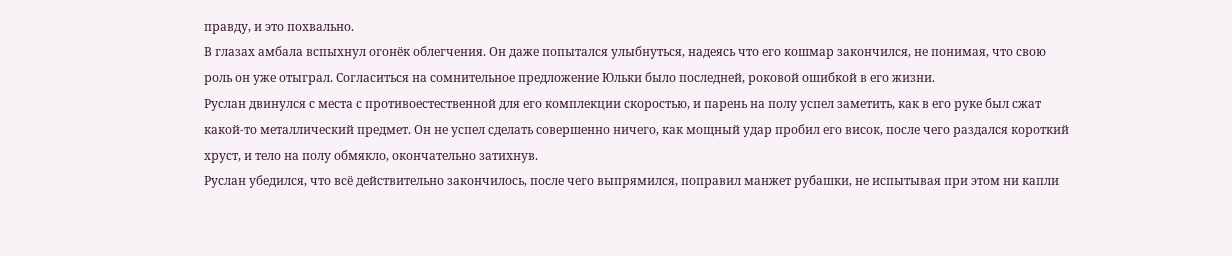правду, и это похвально.
В глазах амбала вспыхнул огонёк облегчения. Он даже попытался улыбнуться, надеясь что его кошмар закончился, не понимая, что свою роль он уже отыграл. Согласиться на сомнительное предложение Юльки было последней, роковой ошибкой в его жизни.
Руслан двинулся с места с противоестественной для его комплекции скоростью, и парень на полу успел заметить, как в его руке был сжат какой-то металлический предмет. Он не успел сделать совершенно ничего, как мощный удар пробил его висок, после чего раздался короткий хруст, и тело на полу обмякло, окончательно затихнув.
Руслан убедился, что всё действительно закончилось, после чего выпрямился, поправил манжет рубашки, не испытывая при этом ни капли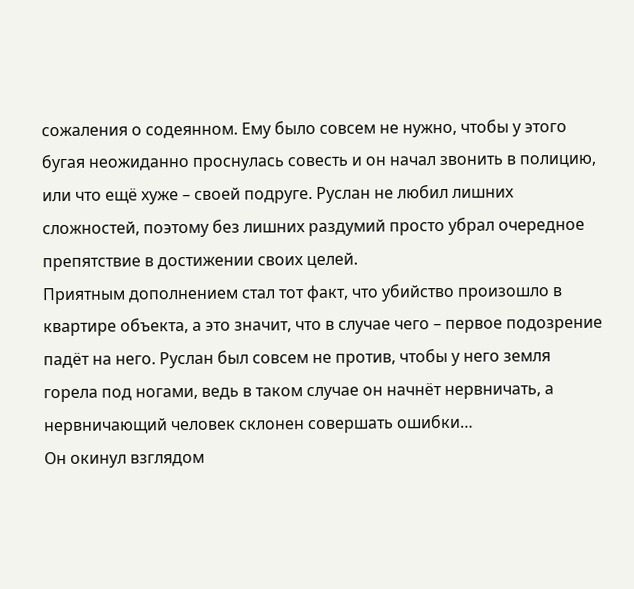сожаления о содеянном. Ему было совсем не нужно, чтобы у этого бугая неожиданно проснулась совесть и он начал звонить в полицию, или что ещё хуже – своей подруге. Руслан не любил лишних сложностей, поэтому без лишних раздумий просто убрал очередное препятствие в достижении своих целей.
Приятным дополнением стал тот факт, что убийство произошло в квартире объекта, а это значит, что в случае чего – первое подозрение падёт на него. Руслан был совсем не против, чтобы у него земля горела под ногами, ведь в таком случае он начнёт нервничать, а нервничающий человек склонен совершать ошибки…
Он окинул взглядом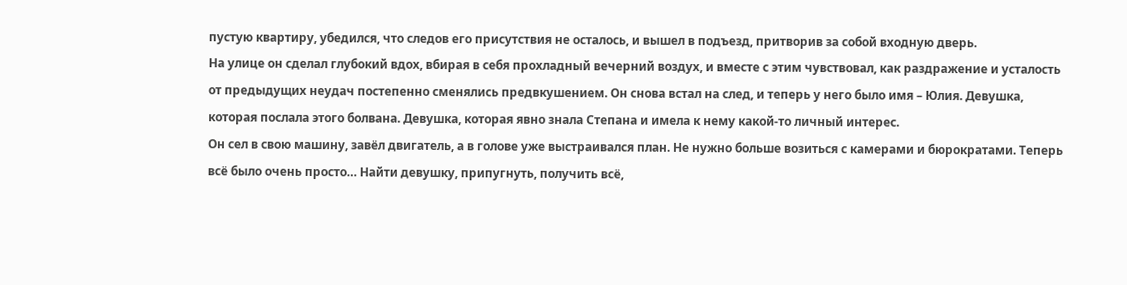пустую квартиру, убедился, что следов его присутствия не осталось, и вышел в подъезд, притворив за собой входную дверь.
На улице он сделал глубокий вдох, вбирая в себя прохладный вечерний воздух, и вместе с этим чувствовал, как раздражение и усталость от предыдущих неудач постепенно сменялись предвкушением. Он снова встал на след, и теперь у него было имя – Юлия. Девушка, которая послала этого болвана. Девушка, которая явно знала Степана и имела к нему какой-то личный интерес.
Он сел в свою машину, завёл двигатель, а в голове уже выстраивался план. Не нужно больше возиться с камерами и бюрократами. Теперь всё было очень просто… Найти девушку, припугнуть, получить всё,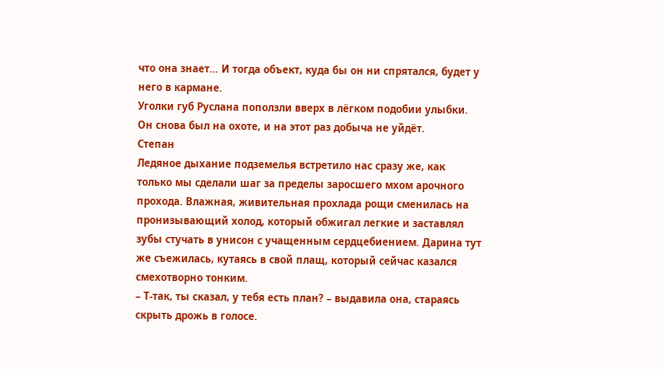что она знает… И тогда объект, куда бы он ни спрятался, будет у него в кармане.
Уголки губ Руслана поползли вверх в лёгком подобии улыбки. Он снова был на охоте, и на этот раз добыча не уйдёт.
Степан
Ледяное дыхание подземелья встретило нас сразу же, как только мы сделали шаг за пределы заросшего мхом арочного прохода. Влажная, живительная прохлада рощи сменилась на пронизывающий холод, который обжигал легкие и заставлял зубы стучать в унисон с учащенным сердцебиением. Дарина тут же съежилась, кутаясь в свой плащ, который сейчас казался смехотворно тонким.
– Т-так, ты сказал, у тебя есть план? – выдавила она, стараясь скрыть дрожь в голосе.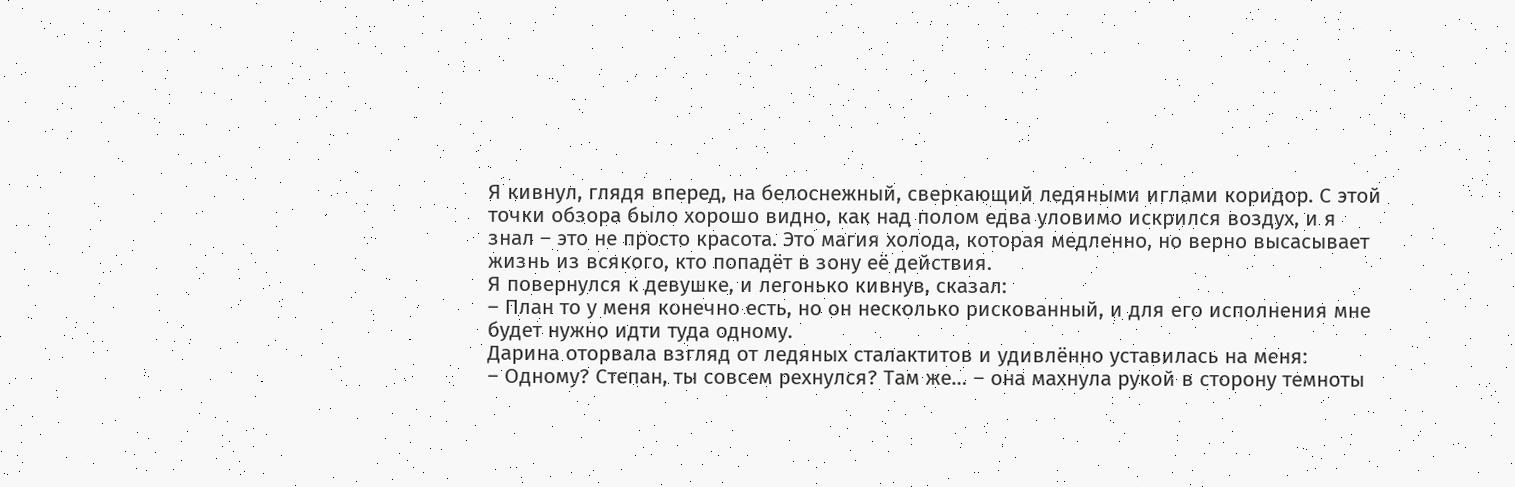Я кивнул, глядя вперед, на белоснежный, сверкающий ледяными иглами коридор. С этой точки обзора было хорошо видно, как над полом едва уловимо искрился воздух, и я знал – это не просто красота. Это магия холода, которая медленно, но верно высасывает жизнь из всякого, кто попадёт в зону её действия.
Я повернулся к девушке, и легонько кивнув, сказал:
– План то у меня конечно есть, но он несколько рискованный, и для его исполнения мне будет нужно идти туда одному.
Дарина оторвала взгляд от ледяных сталактитов и удивлённо уставилась на меня:
– Одному? Степан, ты совсем рехнулся? Там же… – она махнула рукой в сторону темноты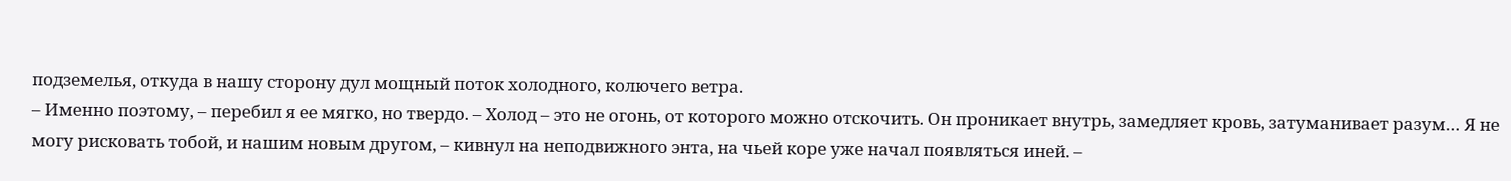подземелья, откуда в нашу сторону дул мощный поток холодного, колючего ветра.
– Именно поэтому, – перебил я ее мягко, но твердо. – Холод – это не огонь, от которого можно отскочить. Он проникает внутрь, замедляет кровь, затуманивает разум… Я не могу рисковать тобой, и нашим новым другом, – кивнул на неподвижного энта, на чьей коре уже начал появляться иней. –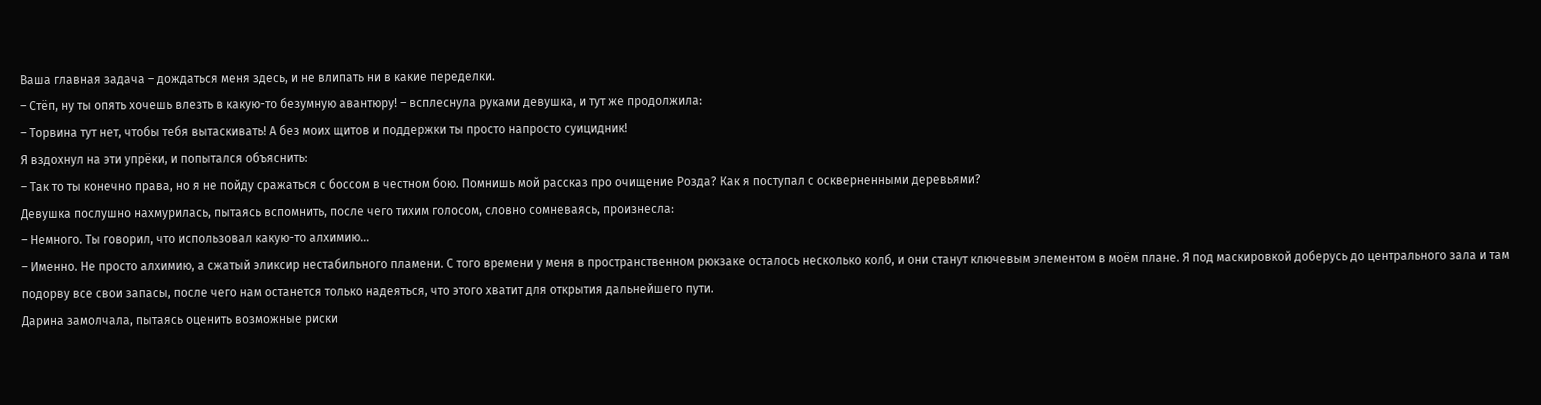Ваша главная задача – дождаться меня здесь, и не влипать ни в какие переделки.
– Стёп, ну ты опять хочешь влезть в какую-то безумную авантюру! – всплеснула руками девушка, и тут же продолжила:
– Торвина тут нет, чтобы тебя вытаскивать! А без моих щитов и поддержки ты просто напросто суицидник!
Я вздохнул на эти упрёки, и попытался объяснить:
– Так то ты конечно права, но я не пойду сражаться с боссом в честном бою. Помнишь мой рассказ про очищение Розда? Как я поступал с оскверненными деревьями?
Девушка послушно нахмурилась, пытаясь вспомнить, после чего тихим голосом, словно сомневаясь, произнесла:
– Немного. Ты говорил, что использовал какую-то алхимию…
– Именно. Не просто алхимию, а сжатый эликсир нестабильного пламени. С того времени у меня в пространственном рюкзаке осталось несколько колб, и они станут ключевым элементом в моём плане. Я под маскировкой доберусь до центрального зала и там подорву все свои запасы, после чего нам останется только надеяться, что этого хватит для открытия дальнейшего пути.
Дарина замолчала, пытаясь оценить возможные риски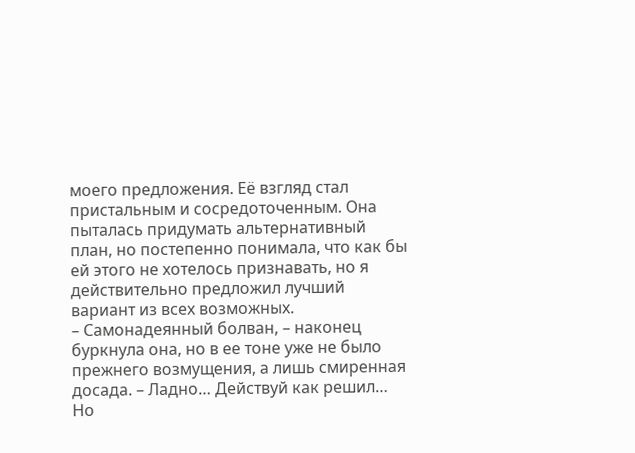моего предложения. Её взгляд стал пристальным и сосредоточенным. Она пыталась придумать альтернативный план, но постепенно понимала, что как бы ей этого не хотелось признавать, но я действительно предложил лучший вариант из всех возможных.
– Самонадеянный болван, – наконец буркнула она, но в ее тоне уже не было прежнего возмущения, а лишь смиренная досада. – Ладно… Действуй как решил… Но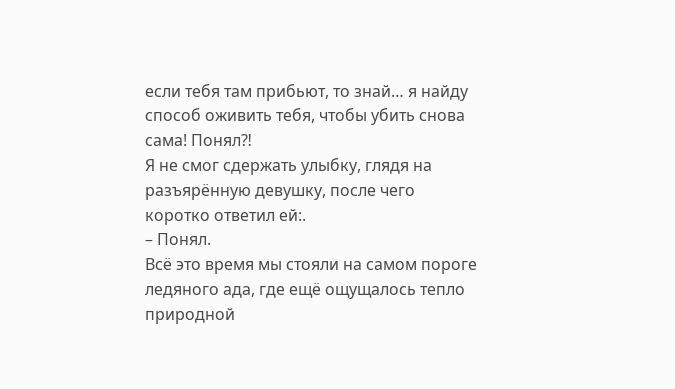если тебя там прибьют, то знай… я найду способ оживить тебя, чтобы убить снова сама! Понял⁈
Я не смог сдержать улыбку, глядя на разъярённую девушку, после чего коротко ответил ей:.
– Понял.
Всё это время мы стояли на самом пороге ледяного ада, где ещё ощущалось тепло природной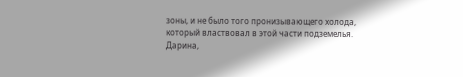зоны, и не было того пронизывающего холода, который властвовал в этой части подземелья. Дарина,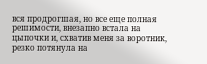вся продрогшая, но все еще полная решимости, внезапно встала на цыпочки и, схватив меня за воротник, резко потянула на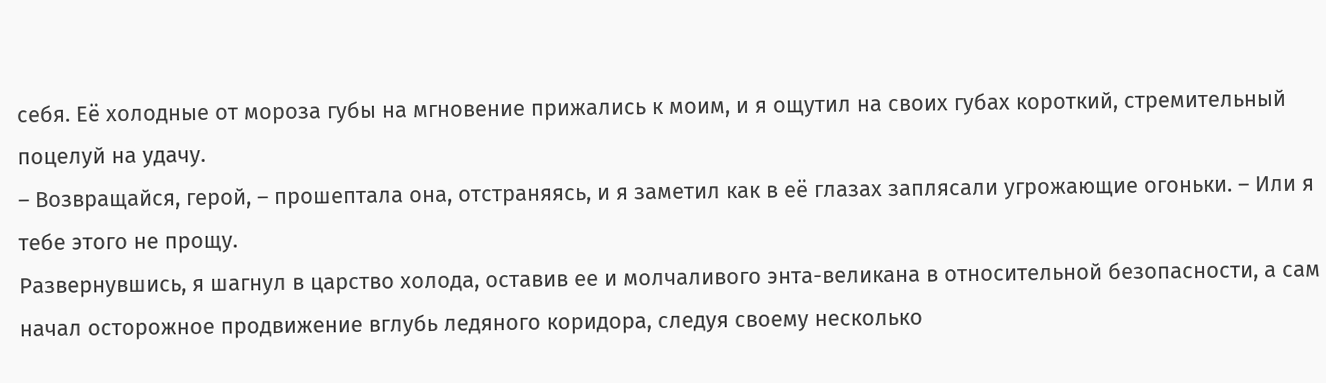себя. Её холодные от мороза губы на мгновение прижались к моим, и я ощутил на своих губах короткий, стремительный поцелуй на удачу.
– Возвращайся, герой, – прошептала она, отстраняясь, и я заметил как в её глазах заплясали угрожающие огоньки. – Или я тебе этого не прощу.
Развернувшись, я шагнул в царство холода, оставив ее и молчаливого энта-великана в относительной безопасности, а сам начал осторожное продвижение вглубь ледяного коридора, следуя своему несколько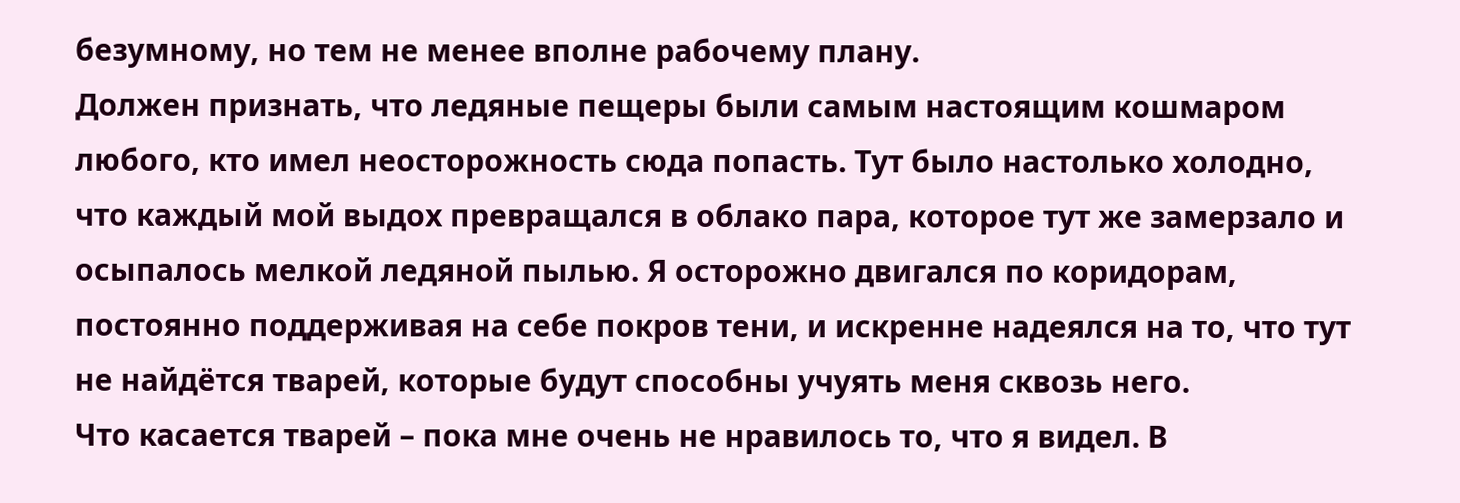безумному, но тем не менее вполне рабочему плану.
Должен признать, что ледяные пещеры были самым настоящим кошмаром любого, кто имел неосторожность сюда попасть. Тут было настолько холодно, что каждый мой выдох превращался в облако пара, которое тут же замерзало и осыпалось мелкой ледяной пылью. Я осторожно двигался по коридорам, постоянно поддерживая на себе покров тени, и искренне надеялся на то, что тут не найдётся тварей, которые будут способны учуять меня сквозь него.
Что касается тварей – пока мне очень не нравилось то, что я видел. В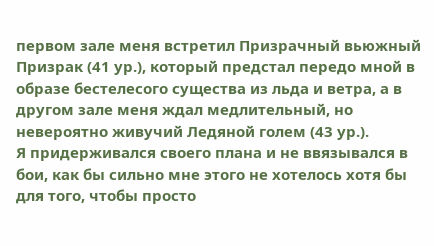первом зале меня встретил Призрачный вьюжный Призрак (41 ур.), который предстал передо мной в образе бестелесого существа из льда и ветра, а в другом зале меня ждал медлительный, но невероятно живучий Ледяной голем (43 ур.).
Я придерживался своего плана и не ввязывался в бои, как бы сильно мне этого не хотелось хотя бы для того, чтобы просто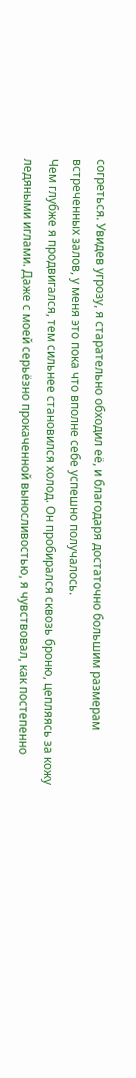согреться. Увидев угрозу, я старательно обходил её, и благодаря достаточно большим размерам встреченных залов, у меня это пока что вполне себе успешно получалось.
Чем глубже я продвигался, тем сильнее становился холод. Он пробирался сквозь броню, цепляясь за кожу ледяными иглами. Даже с моей серьёзно прокаченной выносливостью, я чувствовал, как постепенно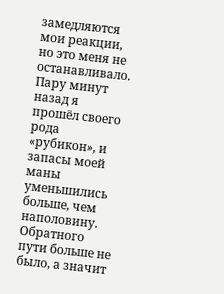замедляются мои реакции, но это меня не останавливало. Пару минут назад я прошёл своего рода «рубикон», и запасы моей маны уменьшились больше, чем наполовину. Обратного пути больше не было, а значит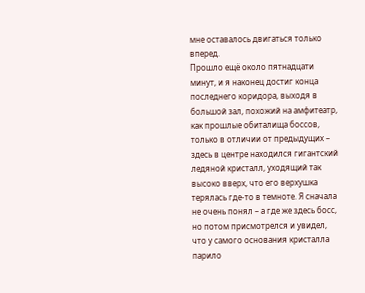мне оставалось двигаться только вперед.
Прошло ещё около пятнадцати минут, и я наконец достиг конца последнего коридора, выходя в большой зал, похожий на амфитеатр, как прошлые обиталища боссов, только в отличии от предыдущих – здесь в центре находился гигантский ледяной кристалл, уходящий так высоко вверх, что его верхушка терялась где-то в темноте. Я сначала не очень понял – а где же здесь босс, но потом присмотрелся и увидел, что у самого основания кристалла парило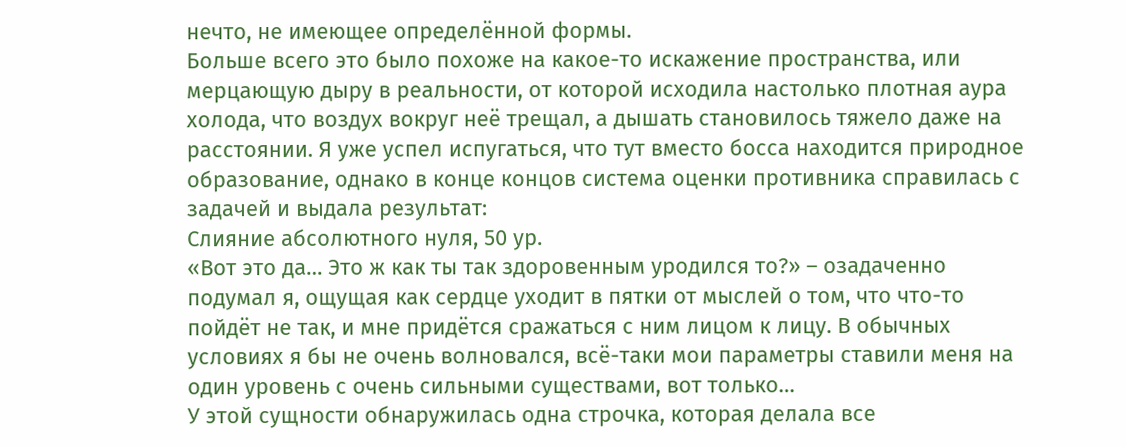нечто, не имеющее определённой формы.
Больше всего это было похоже на какое-то искажение пространства, или мерцающую дыру в реальности, от которой исходила настолько плотная аура холода, что воздух вокруг неё трещал, а дышать становилось тяжело даже на расстоянии. Я уже успел испугаться, что тут вместо босса находится природное образование, однако в конце концов система оценки противника справилась с задачей и выдала результат:
Слияние абсолютного нуля, 50 ур.
«Вот это да… Это ж как ты так здоровенным уродился то?» – озадаченно подумал я, ощущая как сердце уходит в пятки от мыслей о том, что что-то пойдёт не так, и мне придётся сражаться с ним лицом к лицу. В обычных условиях я бы не очень волновался, всё-таки мои параметры ставили меня на один уровень с очень сильными существами, вот только…
У этой сущности обнаружилась одна строчка, которая делала все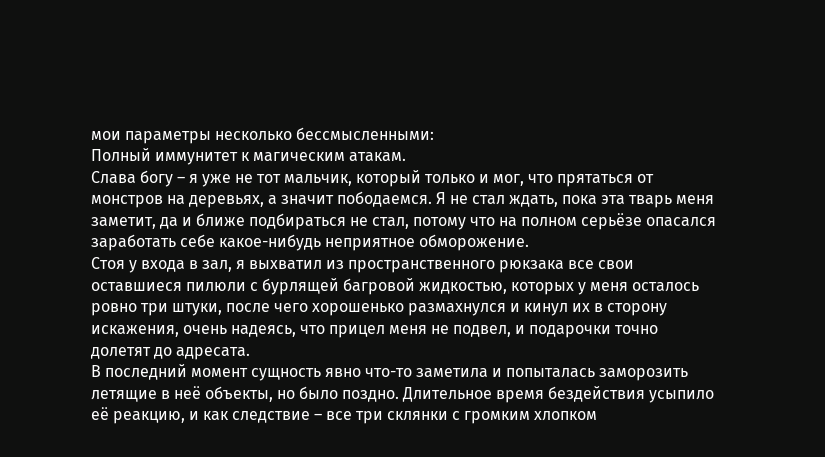мои параметры несколько бессмысленными:
Полный иммунитет к магическим атакам.
Слава богу – я уже не тот мальчик, который только и мог, что прятаться от монстров на деревьях, а значит пободаемся. Я не стал ждать, пока эта тварь меня заметит, да и ближе подбираться не стал, потому что на полном серьёзе опасался заработать себе какое-нибудь неприятное обморожение.
Стоя у входа в зал, я выхватил из пространственного рюкзака все свои оставшиеся пилюли с бурлящей багровой жидкостью, которых у меня осталось ровно три штуки, после чего хорошенько размахнулся и кинул их в сторону искажения, очень надеясь, что прицел меня не подвел, и подарочки точно долетят до адресата.
В последний момент сущность явно что-то заметила и попыталась заморозить летящие в неё объекты, но было поздно. Длительное время бездействия усыпило её реакцию, и как следствие – все три склянки с громким хлопком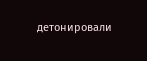детонировали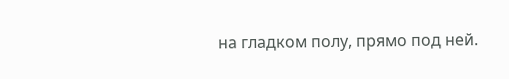на гладком полу, прямо под ней.